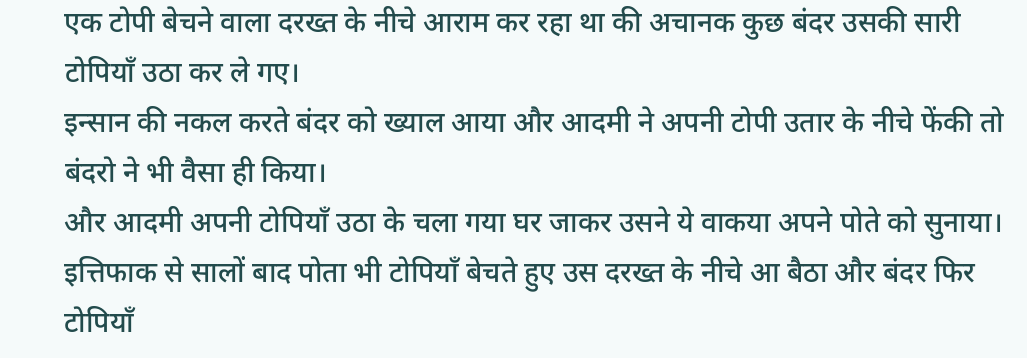एक टोपी बेचने वाला दरख्त के नीचे आराम कर रहा था की अचानक कुछ बंदर उसकी सारी टोपियाँ उठा कर ले गए।
इन्सान की नकल करते बंदर को ख्याल आया और आदमी ने अपनी टोपी उतार के नीचे फेंकी तो बंदरो ने भी वैसा ही किया।
और आदमी अपनी टोपियाँ उठा के चला गया घर जाकर उसने ये वाकया अपने पोते को सुनाया।
इत्तिफाक से सालों बाद पोता भी टोपियाँ बेचते हुए उस दरख्त के नीचे आ बैठा और बंदर फिर टोपियाँ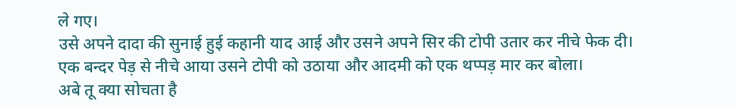ले गए।
उसे अपने दादा की सुनाई हुई कहानी याद आई और उसने अपने सिर की टोपी उतार कर नीचे फेक दी।
एक बन्दर पेड़ से नीचे आया उसने टोपी को उठाया और आदमी को एक थप्पड़ मार कर बोला।
अबे तू क्या सोचता है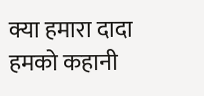क्या हमारा दादा हमको कहानी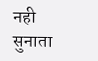नही सुनाता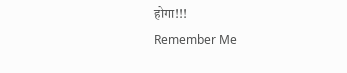होगा!!!
Remember Me